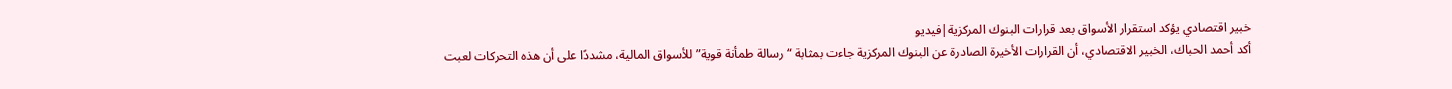خبير اقتصادي يؤكد استقرار الأسواق بعد قرارات البنوك المركزية|فيديو
أكد أحمد الحباك، الخبير الاقتصادي، أن القرارات الأخيرة الصادرة عن البنوك المركزية جاءت بمثابة “رسالة طمأنة قوية” للأسواق المالية، مشددًا على أن هذه التحركات لعبت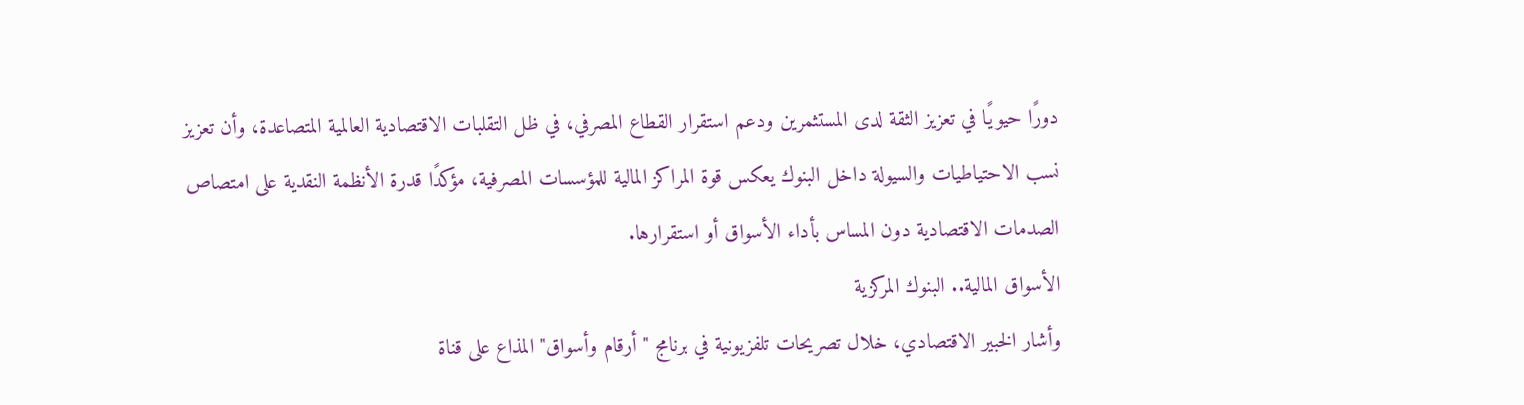دورًا حيويًا في تعزيز الثقة لدى المستثمرين ودعم استقرار القطاع المصرفي، في ظل التقلبات الاقتصادية العالمية المتصاعدة، وأن تعزيز نسب الاحتياطيات والسيولة داخل البنوك يعكس قوة المراكز المالية للمؤسسات المصرفية، مؤكدًا قدرة الأنظمة النقدية على امتصاص الصدمات الاقتصادية دون المساس بأداء الأسواق أو استقرارها.
الأسواق المالية.. البنوك المركزية
وأشار الخبير الاقتصادي، خلال تصريحات تلفزيونية في برنامج "أرقام وأسواق" المذاع على قناة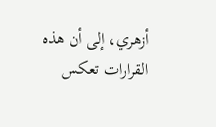أزهري، إلى أن هذه القرارات تعكس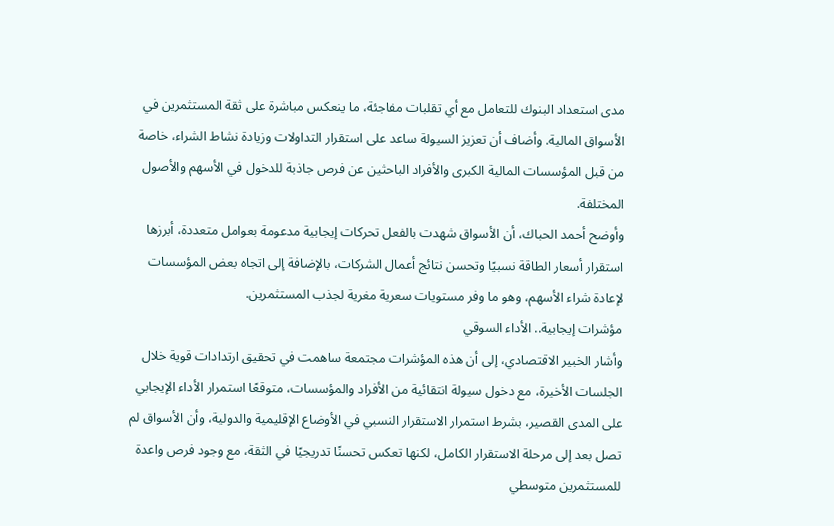مدى استعداد البنوك للتعامل مع أي تقلبات مفاجئة، ما ينعكس مباشرة على ثقة المستثمرين في الأسواق المالية. وأضاف أن تعزيز السيولة ساعد على استقرار التداولات وزيادة نشاط الشراء، خاصة من قبل المؤسسات المالية الكبرى والأفراد الباحثين عن فرص جاذبة للدخول في الأسهم والأصول المختلفة.
وأوضح أحمد الحباك، أن الأسواق شهدت بالفعل تحركات إيجابية مدعومة بعوامل متعددة، أبرزها استقرار أسعار الطاقة نسبيًا وتحسن نتائج أعمال الشركات، بالإضافة إلى اتجاه بعض المؤسسات لإعادة شراء الأسهم، وهو ما وفر مستويات سعرية مغرية لجذب المستثمرين.
مؤشرات إيجابية.. الأداء السوقي
وأشار الخبير الاقتصادي، إلى أن هذه المؤشرات مجتمعة ساهمت في تحقيق ارتدادات قوية خلال الجلسات الأخيرة، مع دخول سيولة انتقائية من الأفراد والمؤسسات، متوقعًا استمرار الأداء الإيجابي على المدى القصير، بشرط استمرار الاستقرار النسبي في الأوضاع الإقليمية والدولية، وأن الأسواق لم تصل بعد إلى مرحلة الاستقرار الكامل، لكنها تعكس تحسنًا تدريجيًا في الثقة، مع وجود فرص واعدة للمستثمرين متوسطي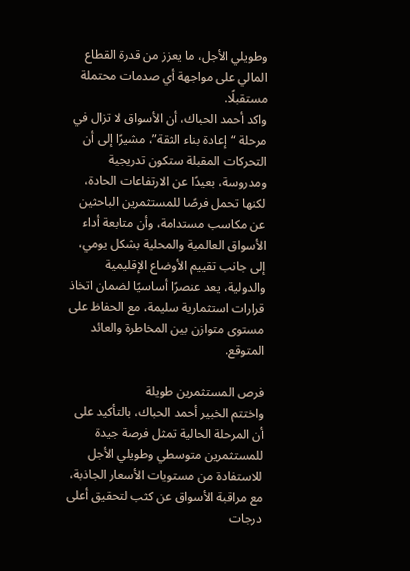وطويلي الأجل، ما يعزز من قدرة القطاع المالي على مواجهة أي صدمات محتملة مستقبلًا.
واكد أحمد الحباك، أن الأسواق لا تزال في مرحلة “إعادة بناء الثقة”، مشيرًا إلى أن التحركات المقبلة ستكون تدريجية ومدروسة، بعيدًا عن الارتفاعات الحادة، لكنها تحمل فرصًا للمستثمرين الباحثين عن مكاسب مستدامة، وأن متابعة أداء الأسواق العالمية والمحلية بشكل يومي، إلى جانب تقييم الأوضاع الإقليمية والدولية، يعد عنصرًا أساسيًا لضمان اتخاذ قرارات استثمارية سليمة، مع الحفاظ على مستوى متوازن بين المخاطرة والعائد المتوقع.

فرص المستثمرين طويلة
واختتم الخبير أحمد الحباك، بالتأكيد على أن المرحلة الحالية تمثل فرصة جيدة للمستثمرين متوسطي وطويلي الأجل للاستفادة من مستويات الأسعار الجاذبة، مع مراقبة الأسواق عن كثب لتحقيق أعلى درجات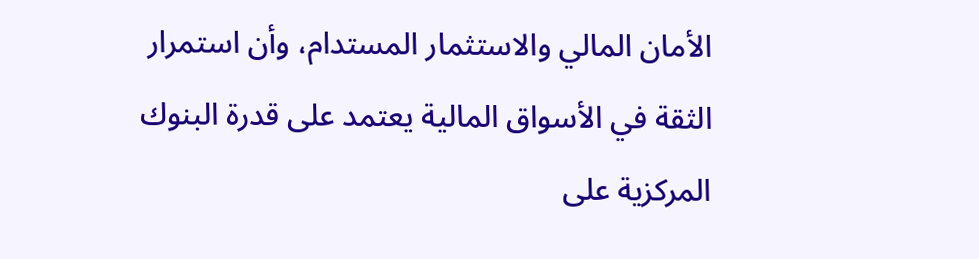الأمان المالي والاستثمار المستدام، وأن استمرار الثقة في الأسواق المالية يعتمد على قدرة البنوك المركزية على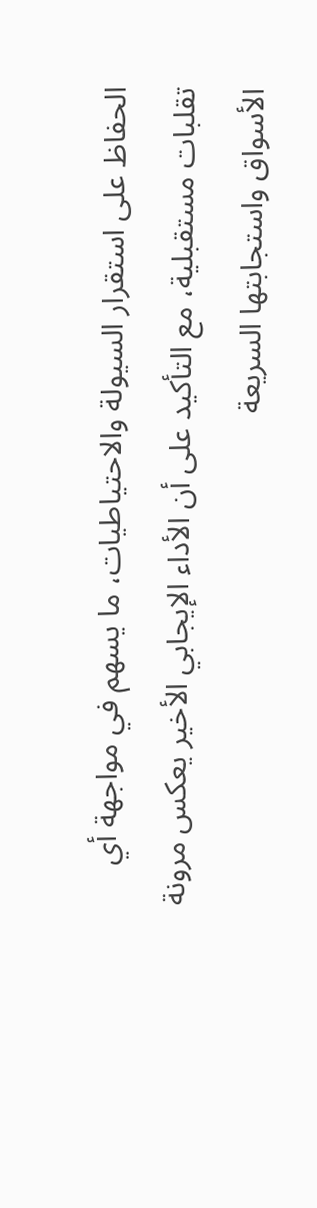الحفاظ على استقرار السيولة والاحتياطيات، ما يسهم في مواجهة أي تقلبات مستقبلية، مع التأكيد على أن الأداء الإيجابي الأخير يعكس مرونة الأسواق واستجابتها السريعة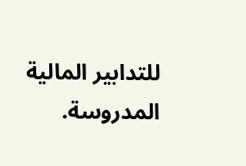للتدابير المالية المدروسة.